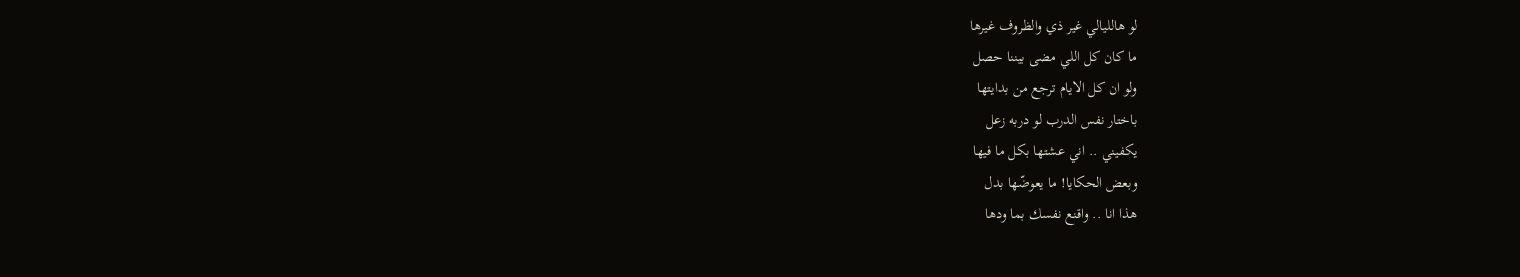لو هالليالي غير ذي والظروف غيرها
ما كان كل اللي مضى بيننا حصل
ولو ان كل الايام ترجع من بدايتها
باختار نفس الدرب لو دربه زعل
يكفيني .. اني عشتها بكل ما فيها
وبعض الحكايا! ما يعوضّها بدل
هذا انا .. واقنع نفسك بما ودها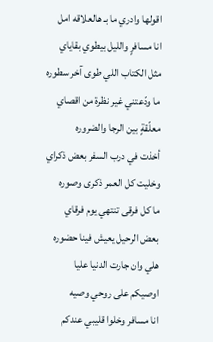اقولها وادري ما بـ هالعلاقه امل
انا مسافرٍ والليل بيطوي بقاياي
مثل الكتاب اللي طوى آخر سطوره
ما ودّعتني غير نظرة من اقصاي
معلّقةٍ بين الرجا والضروره
أخذت في درب السفر بعض ذكراي
وخليت كل العمر ذكرى وصوره
ما كل فرقى تنتهي يوم فرقاي
بعض الرحيل يعيش فينا حضوره
هلي وان جارت الدنيا عليا
اوصيكم على روحي وصيه
انا مسافر وخلوا قليبي عندكم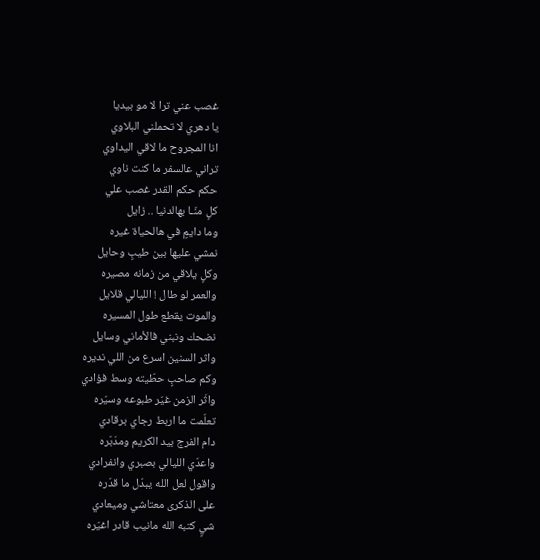غصب عني ترا لا مو بيديا
يا دهري لا تحملني البلاوي
انا المجروح ما لاقي اليداوي
تراني عالسفر ما كنت ناوي
حكم حكم القدر غصب علي
كلٍ منّـا بهالدنيا .. زايل
وما دايمٍ في هالحياة غيره
نمشي عليها بين طيبٍ وحايل
وكلٍ يلاقي من زمانه مصيره
والعمر لو طال ! الليالي قلايل
والموت يقطع طول المسيره
نضحك ونبني فالأماني وسايل
واثر السنين اسرع من اللي نديره
وكم صاحبٍ حطّيته وسط فؤادي
واثَر الزمن غيّر طبوعه وسيّره
تعلّمت ما اربط رجاي برقادي
دام الفرج بيد الكريم ومدَبّره
واعدّي الليالي بصبري وانفرادي
واقول لعل الله يبدّل ما قدّره
على الذكرى معتاشي وميعادي
شيٍ كتبه الله مانيب قادر اغيّره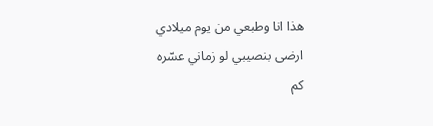هذا انا وطبعي من يوم ميلادي
ارضى بنصيبي لو زماني عسّره
كم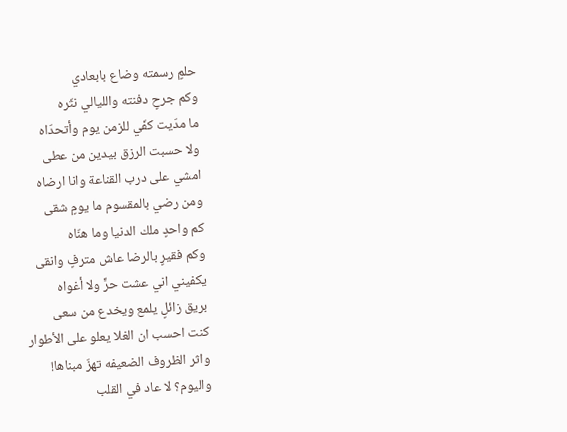حلمٍ رسمته وضاع بابعادي
وكم جرحٍ دفنته والليالي نثّره
ما مدّيت كفّي للزمن يوم وأتحدّاه
ولا حسبت الرزق بيدين من عطى
امشي على درب القناعة وانا ارضاه
ومن رضي بالمقسوم ما يومٍ شقى
كم واحدٍ ملك الدنيا وما هنّاه
وكم فقيرٍ بالرضا عاش مترفٍ وانقى
يكفيني اني عشت حرٍّ ولا أغواه
بريق زائلٍ يلمع ويخدع من سعى
كنت احسب ان الغلا يعلو على الأطوار
واثر الظروف الضعيفه تهزّ مبناها!
واليوم؟ لا عاد في القلب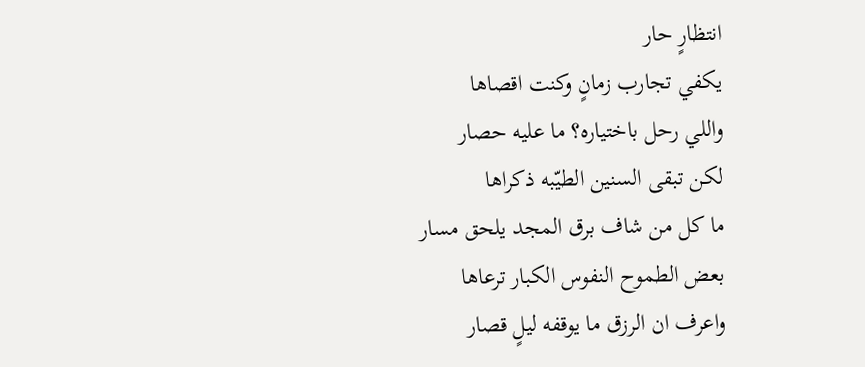انتظارٍ حار
يكفي تجارب زمانٍ وكنت اقصاها
واللي رحل باختياره؟ ما عليه حصار
لكن تبقى السنين الطيّبه ذكراها
ما كل من شاف برق المجد يلحق مسار
بعض الطموح النفوس الكبار ترعاها
واعرف ان الرزق ما يوقفه ليلٍ قصار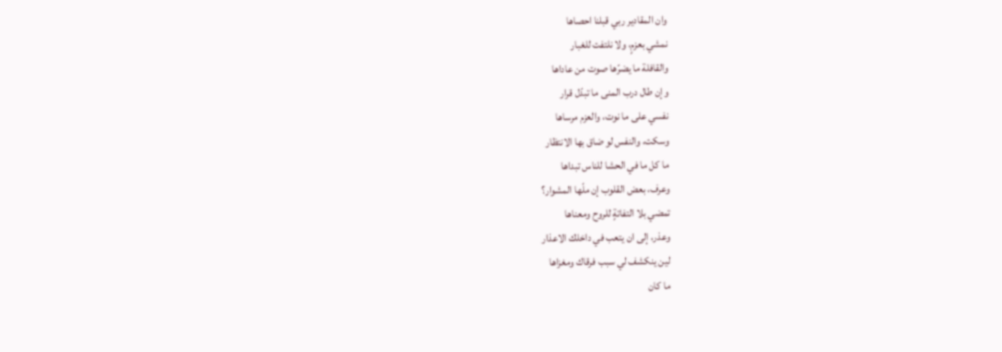وان المقادير ربي قبلنا احصاها
نمشي بعزمٍ، ولا نلتفت للغبار
والقافلة ما يضرّها صوت من عاداها
وإن طال درب المنى ما تبدّل قرار
نفسي على ما نوت، والعزم مرساها
وسكت، والنفس لو ضاق بها الانتظار
ما كل ما في الحشا للناس تبداها
وعرف، بعض القلوب إن ملّها المشوار؟
تمضي بلا التفاتةٍ للروح ومعناها
وعذر، إلى ان يتعب في داخلك الاعذار
لين ينكشف لي سبب فرقاك ومغزاها
ما كان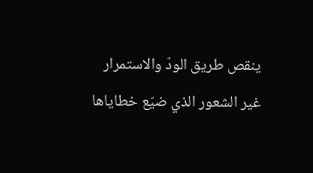ينقص طريق الودّ والاستمرار
غير الشعور الذي ضيّع خطاياها